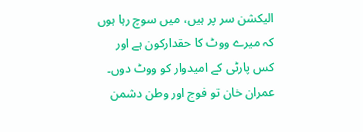الیکشن سر پر ہیں، میں سوچ رہا ہوں کہ میرے ووٹ کا حقدارکون ہے اور کس پارٹی کے امیدوار کو ووٹ دوں۔ عمران خان تو فوج اور وطن دشمن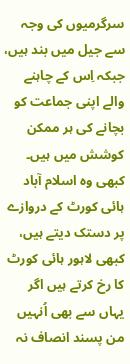سرگرمیوں کی وجہ سے جیل میں بند ہیں، جبکہ اِس کے چاہنے والے اپنی جماعت کو بچانے کی ہر ممکن کوشش میں ہیں۔ کبھی وہ اسلام آباد ہائی کورٹ کے دروازے پر دستک دیتے ہیں، کبھی لاہور ہائی کورٹ کا رخ کرتے ہیں اگر یہاں سے بھی اُنہیں من پسند انصاف نہ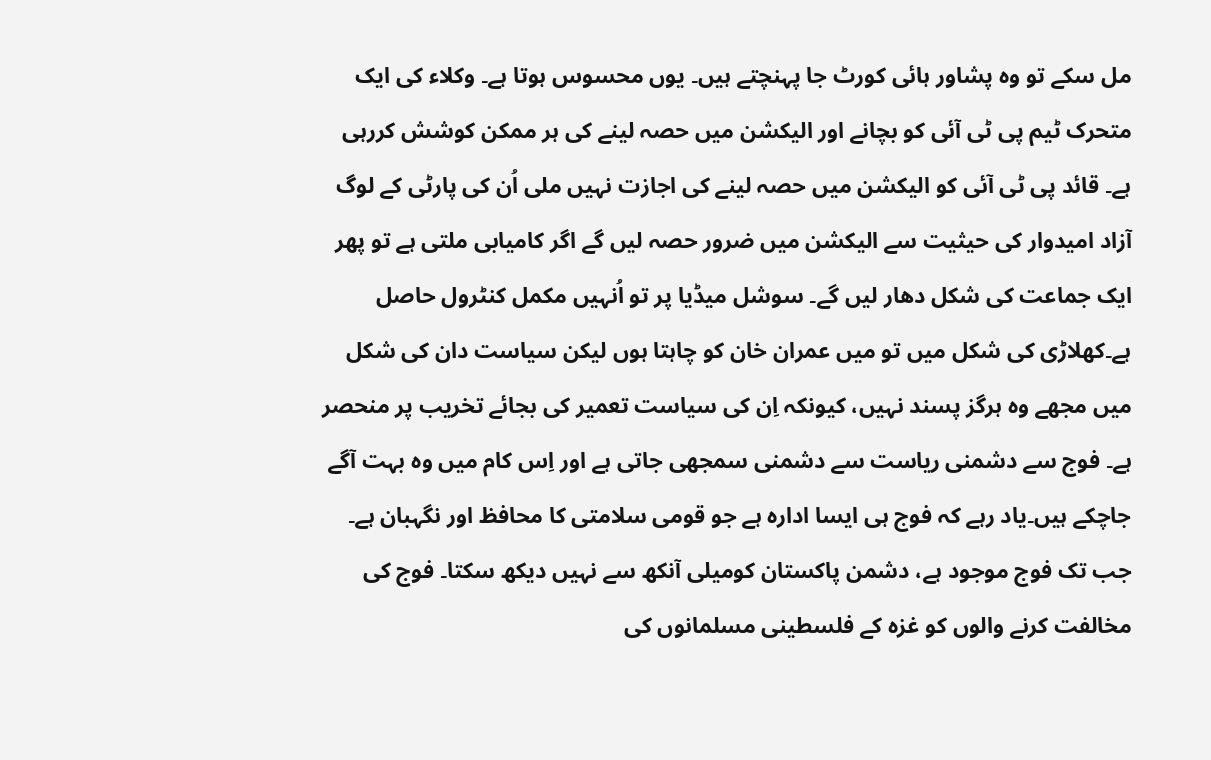مل سکے تو وہ پشاور ہائی کورٹ جا پہنچتے ہیں۔ یوں محسوس ہوتا ہے۔ وکلاء کی ایک متحرک ٹیم پی ٹی آئی کو بچانے اور الیکشن میں حصہ لینے کی ہر ممکن کوشش کررہی ہے۔ قائد پی ٹی آئی کو الیکشن میں حصہ لینے کی اجازت نہیں ملی اُن کی پارٹی کے لوگ آزاد امیدوار کی حیثیت سے الیکشن میں ضرور حصہ لیں گے اگر کامیابی ملتی ہے تو پھر ایک جماعت کی شکل دھار لیں گے۔ سوشل میڈیا پر تو اُنہیں مکمل کنٹرول حاصل ہے۔کھلاڑی کی شکل میں تو میں عمران خان کو چاہتا ہوں لیکن سیاست دان کی شکل میں مجھے وہ ہرگز پسند نہیں، کیونکہ اِن کی سیاست تعمیر کی بجائے تخریب پر منحصر ہے۔ فوج سے دشمنی ریاست سے دشمنی سمجھی جاتی ہے اور اِس کام میں وہ بہت آگے جاچکے ہیں۔یاد رہے کہ فوج ہی ایسا ادارہ ہے جو قومی سلامتی کا محافظ اور نگہبان ہے۔ جب تک فوج موجود ہے، دشمن پاکستان کومیلی آنکھ سے نہیں دیکھ سکتا۔ فوج کی مخالفت کرنے والوں کو غزہ کے فلسطینی مسلمانوں کی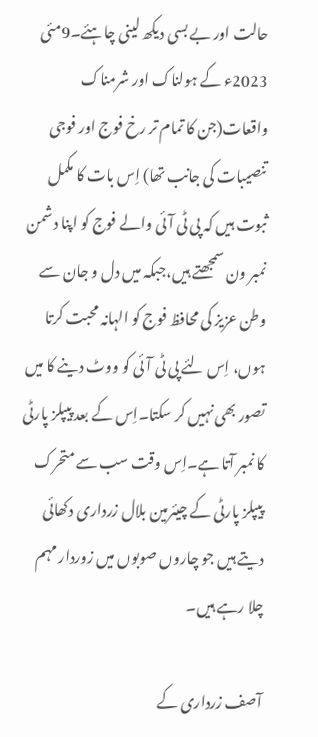حالت اور بے بسی دیکھ لینی چاہئے۔9مئی 2023ء کے ہولناک اور شرمناک واقعات(جن کا تمام تر رخ فوج اور فوجی تنصیبات کی جانب تھا) اِس بات کا مکمل ثبوت ہیں کہ پی ٹی آئی والے فوج کو اپنا دشمن نمبر ون سمجھتے ہیں،جبکہ میں دل و جان سے وطن عزیز کی محافظ فوج کو الہانہ محبت کرتا ہوں، اِس لئے پی ٹی آئی کو ووٹ دینے کا میں تصور بھی نہیں کر سکتا۔اِس کے بعد پیپلز پارٹی کا نمبر آتا ہے۔اِس وقت سب سے متحرک پیپلز پارٹی کے چیئرمین بلال زرداری دکھائی دیتے ہیں جو چاروں صوبوں میں زوردار مہم چلا رہے ہیں۔

آصف زرداری کے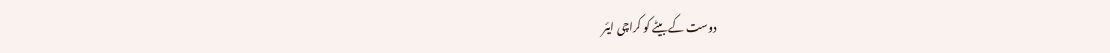دوست کے بیٹے کو کراچی ایئر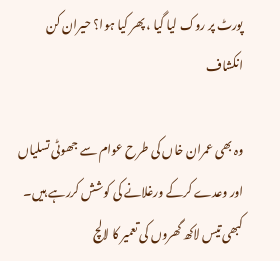پورٹ پر روک لیا گیا ، پھر کیا ہوا؟ حیران کن انکشاف

وہ بھی عمران خاں کی طرح عوام سے جھوٹی تسلیاں اور وعدے کرکے ورغلانے کی کوشش کررہے ہیں۔ کبھی تیس لاکھ گھروں کی تعمیر کا لالچ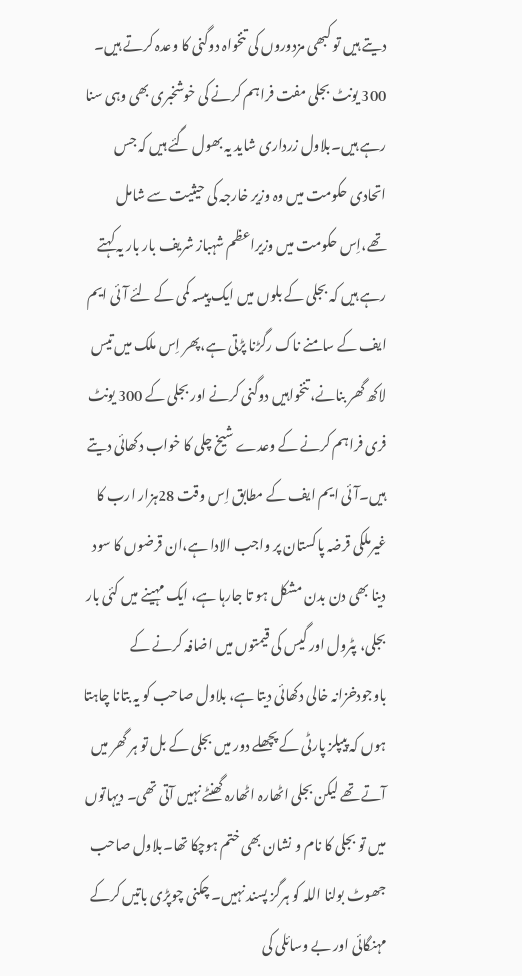دیتے ہیں تو کبھی مزدوروں کی تنخواہ دوگنی کا وعدہ کرتے ہیں۔ 300 یونٹ بجلی مفت فراہم کرنے کی خوشخبری بھی وہی سنا رہے ہیں۔بلاول زرداری شاید یہ بھول گئے ہیں کہ جس اتحادی حکومت میں وہ وزیر خارجہ کی حیثیت سے شامل تھے،اِس حکومت میں وزیراعظم شہباز شریف بار بار یہ کہتے رہے ہیں کہ بجلی کے بلوں میں ایک پیسہ کمی کے لئے آئی ایم ایف کے سامنے ناک رگڑنا پڑتی ہے،پھر اِس ملک میں تیس لاکھ گھر بنانے، تنخواہیں دوگنی کرنے اور بجلی کے 300 یونٹ فری فراہم کرنے کے وعدے شیخ چلی کا خواب دکھائی دیتے ہیں۔آئی ایم ایف کے مطابق اِس وقت 28ہزار ارب کا غیرملکی قرضہ پاکستان پر واجب الادا ہے،ان قرضوں کا سود دینا بھی دن بدن مشکل ہو تا جارہا ہے، ایک مہینے میں کئی بار بجلی، پٹرول اور گیس کی قیمتوں میں اضافہ کرنے کے باوجودخزانہ خالی دکھائی دیتا ہے، بلاول صاحب کو یہ بتانا چاہتا ہوں کہ پیپلز پارٹی کے پچھلے دور میں بجلی کے بل تو ہر گھر میں آتے تھے لیکن بجلی اٹھارہ اٹھارہ گھنٹے نہیں آتی تھی۔ دیہاتوں میں تو بجلی کا نام و نشان بھی ختم ہوچکا تھا۔بلاول صاحب جھوٹ بولنا اللہ کو ہرگز پسند نہیں۔ چکنی چوپڑی باتیں کرکے مہنگائی اور بے وسائلی کی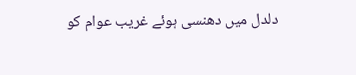دلدل میں دھنسی ہوئے غریب عوام کو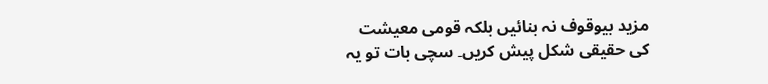مزید بیوقوف نہ بنائیں بلکہ قومی معیشت کی حقیقی شکل پیش کریں۔ سچی بات تو یہ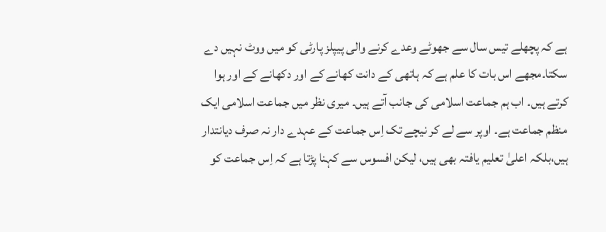ہے کہ پچھلے تیس سال سے جھوٹے وعدے کرنے والی پیپلز پارٹی کو میں ووٹ نہیں دے سکتا۔مجھے اس بات کا علم ہے کہ ہاتھی کے دانت کھانے کے اور دکھانے کے اور ہوا کرتے ہیں۔ اب ہم جماعت اسلامی کی جانب آتے ہیں۔ میری نظر میں جماعت اسلامی ایک منظم جماعت ہے۔ اوپر سے لے کر نیچے تک اِس جماعت کے عہدے دار نہ صرف دیانتدار ہیں،بلکہ اعلیٰ تعلیم یافتہ بھی ہیں، لیکن افسوس سے کہنا پڑتا ہے کہ اِس جماعت کو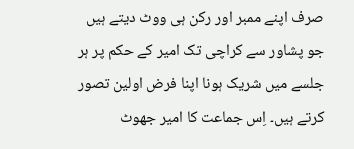صرف اپنے ممبر اور رکن ہی ووٹ دیتے ہیں جو پشاور سے کراچی تک امیر کے حکم پر ہر جلسے میں شریک ہونا اپنا فرض اولین تصور کرتے ہیں۔ اِس جماعت کا امیر جھوٹ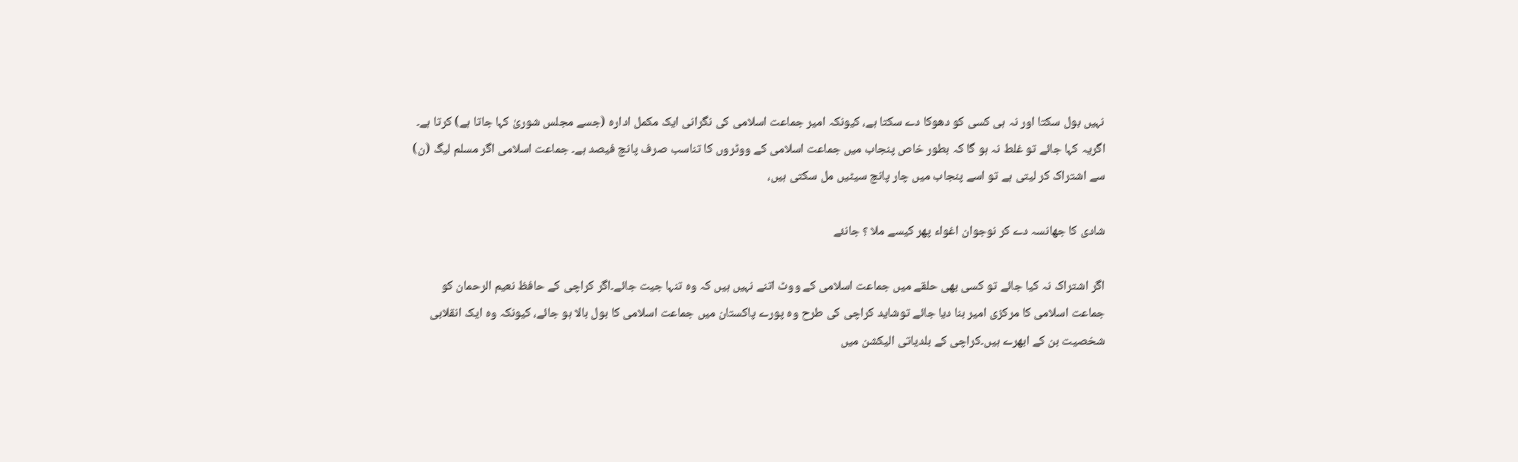نہیں بول سکتا اور نہ ہی کسی کو دھوکا دے سکتا ہے، کیونکہ امیر جماعت اسلامی کی نگرانی ایک مکمل ادارہ (جسے مجلس شوریٰ کہا جاتا ہے) کرتا ہے۔ اگریہ کہا جائے تو غلط نہ ہو گا کہ بطور خاص پنجاب میں جماعت اسلامی کے ووٹروں کا تناسب صرف پانچ فیصد ہے۔ جماعت اسلامی اگر مسلم لیگ (ن) سے اشتراک کر لیتی ہے تو اسے پنجاب میں چار پانچ سیٹیں مل سکتی ہیں،

شادی کا جھانسہ دے کر نوجوان اغواء پھر کیسے ملا ؟ جانئے

اگر اشتراک نہ کیا جائے تو کسی بھی حلقے میں جماعت اسلامی کے ووٹ اتنے نہیں ہیں کہ وہ تنہا جیت جائے۔اگر کراچی کے حافظ نعیم الرحمان کو جماعت اسلامی کا مرکزی امیر بنا دیا جائے توشاید کراچی کی طرح وہ پورے پاکستان میں جماعت اسلامی کا بول بالا ہو جائے، کیونکہ وہ ایک انقلابی شخصیت بن کے ابھرے ہیں۔کراچی کے بلدیاتی الیکشن میں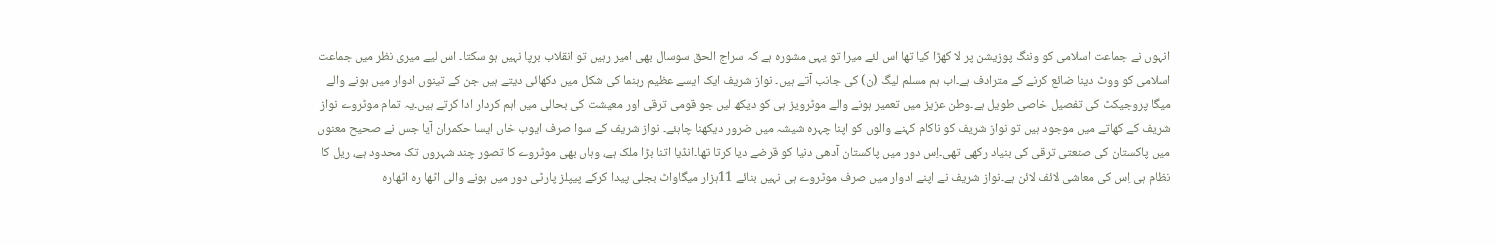انہوں نے جماعت اسلامی کو وننگ پوزیشن پر لا کھڑا کیا تھا اس لئے میرا تو یہی مشورہ ہے کہ سراج الحق سوسال بھی امیر رہیں تو انقلاب برپا نہیں ہو سکتا۔ اس لیے میری نظر میں جماعت اسلامی کو ووٹ دینا ضائع کرنے کے مترادف ہے۔اب ہم مسلم لیگ (ن) کی جانب آتے ہیں۔ نواز شریف ایک ایسے عظیم رہنما کی شکل میں دکھائی دیتے ہیں جن کے تینوں ادوار میں ہونے والے میگا پروجیکٹ کی تفصیل خاصی طویل ہے۔وطن عزیز میں تعمیر ہونے والے موٹرویز ہی کو دیکھ لیں جو قومی ترقی اور معیشت کی بحالی میں اہم کردار ادا کرتے ہیں۔یہ تمام موٹروے نواز شریف کے کھاتے میں موجود ہیں تو نواز شریف کو ناکام کہنے والوں کو اپنا چہرہ شیشہ میں ضرور دیکھنا چاہئے۔ نواز شریف کے سوا صرف ایوب خاں ایسا حکمران آیا جس نے صحیح معنوں میں پاکستان کی صنعتی ترقی کی بنیاد رکھی تھی۔اِس دور میں پاکستان آدھی دنیا کو قرضے دیا کرتا تھا۔انڈیا اتنا بڑا ملک ہے، وہاں بھی موٹروے کا تصور چند شہروں تک محدود ہے، ریل کا نظام ہی اِس کی معاشی لائف لائن ہے۔نواز شریف نے اپنے ادوار میں صرف موٹروے ہی نہیں بنائے 11ہزار میگاواٹ بجلی پیدا کرکے پیپلز پارٹی دور میں ہونے والی اٹھا رہ اٹھارہ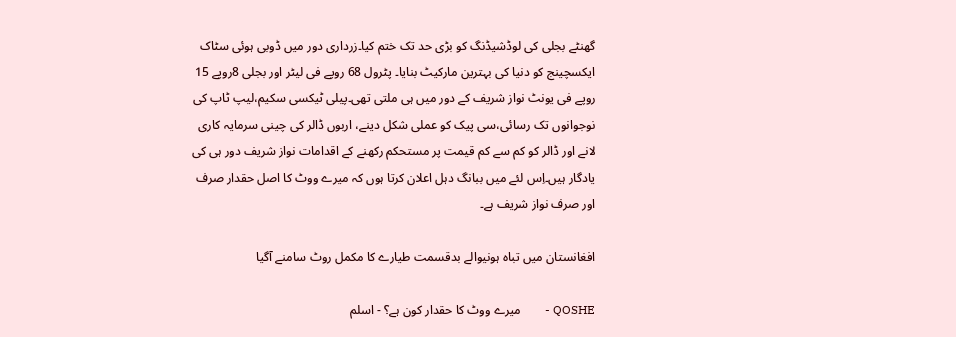گھنٹے بجلی کی لوڈشیڈنگ کو بڑی حد تک ختم کیا۔زرداری دور میں ڈوبی ہوئی سٹاک ایکسچینج کو دنیا کی بہترین مارکیٹ بنایا۔ پٹرول 68 روپے فی لیٹر اور بجلی 8روپے 15 روپے فی یونٹ نواز شریف کے دور میں ہی ملتی تھی۔پیلی ٹیکسی سکیم،لیپ ٹاپ کی نوجوانوں تک رسائی،سی پیک کو عملی شکل دینے، اربوں ڈالر کی چینی سرمایہ کاری لانے اور ڈالر کو کم سے کم قیمت پر مستحکم رکھنے کے اقدامات نواز شریف دور ہی کی یادگار ہیں۔اِس لئے میں ببانگ دہل اعلان کرتا ہوں کہ میرے ووٹ کا اصل حقدار صرف اور صرف نواز شریف ہے۔

افغانستان میں تباہ ہونیوالے بدقسمت طیارے کا مکمل روٹ سامنے آگیا

QOSHE -        میرے ووٹ کا حقدار کون ہے؟ - اسلم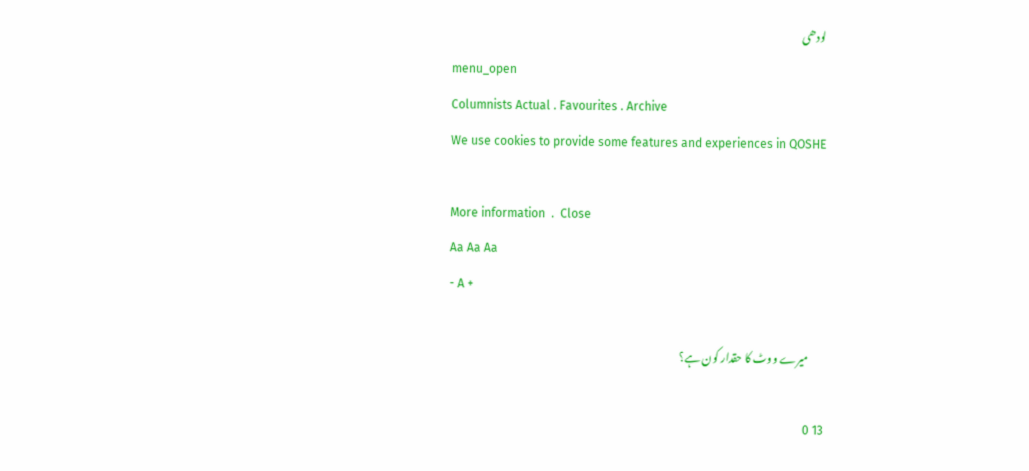لودھی
menu_open
Columnists Actual . Favourites . Archive
We use cookies to provide some features and experiences in QOSHE

More information  .  Close
Aa Aa Aa
- A +

       میرے ووٹ کا حقدار کون ہے؟

13 0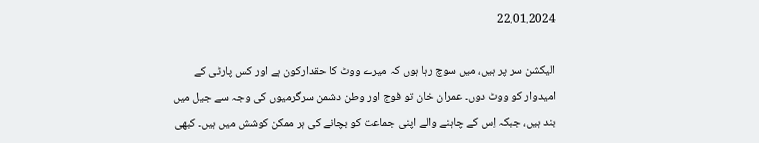22.01.2024

الیکشن سر پر ہیں، میں سوچ رہا ہوں کہ میرے ووٹ کا حقدارکون ہے اور کس پارٹی کے امیدوار کو ووٹ دوں۔ عمران خان تو فوج اور وطن دشمن سرگرمیوں کی وجہ سے جیل میں بند ہیں، جبکہ اِس کے چاہنے والے اپنی جماعت کو بچانے کی ہر ممکن کوشش میں ہیں۔ کبھی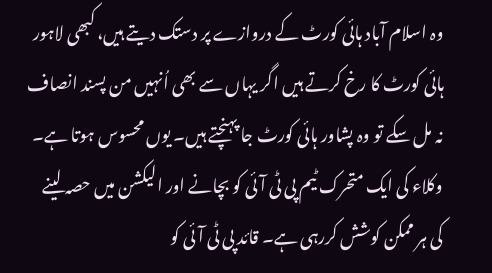وہ اسلام آباد ہائی کورٹ کے دروازے پر دستک دیتے ہیں، کبھی لاہور ہائی کورٹ کا رخ کرتے ہیں اگر یہاں سے بھی اُنہیں من پسند انصاف نہ مل سکے تو وہ پشاور ہائی کورٹ جا پہنچتے ہیں۔ یوں محسوس ہوتا ہے۔ وکلاء کی ایک متحرک ٹیم پی ٹی آئی کو بچانے اور الیکشن میں حصہ لینے کی ہر ممکن کوشش کررہی ہے۔ قائد پی ٹی آئی کو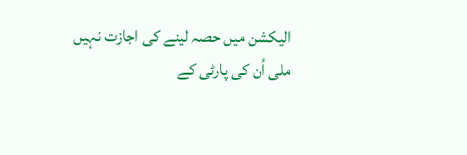الیکشن میں حصہ لینے کی اجازت نہیں ملی اُن کی پارٹی کے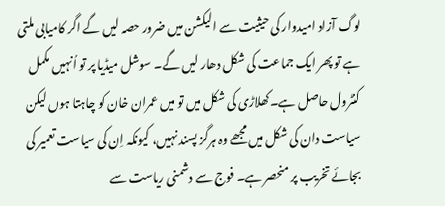لوگ آزاد امیدوار کی حیثیت سے الیکشن میں ضرور حصہ لیں گے اگر کامیابی ملتی ہے تو پھر ایک جماعت کی شکل دھار لیں گے۔ سوشل میڈیا پر تو اُنہیں مکمل کنٹرول حاصل ہے۔کھلاڑی کی شکل میں تو میں عمران خان کو چاہتا ہوں لیکن سیاست دان کی شکل میں مجھے وہ ہرگز پسند نہیں، کیونکہ اِن کی سیاست تعمیر کی بجائے تخریب پر منحصر ہے۔ فوج سے دشمنی ریاست سے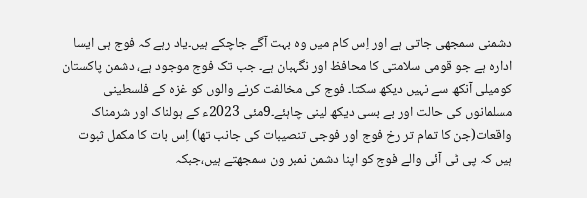دشمنی سمجھی جاتی ہے اور اِس کام میں وہ بہت آگے جاچکے ہیں۔یاد رہے کہ فوج ہی ایسا ادارہ ہے جو قومی سلامتی کا محافظ اور نگہبان ہے۔ جب تک فوج موجود ہے، دشمن پاکستان کومیلی آنکھ سے نہیں دیکھ سکتا۔ فوج کی مخالفت کرنے والوں کو غزہ کے فلسطینی مسلمانوں کی حالت اور بے بسی دیکھ لینی چاہئے۔9مئی 2023ء کے ہولناک اور شرمناک واقعات(جن کا تمام تر رخ فوج اور فوجی تنصیبات کی جانب تھا) اِس بات کا مکمل ثبوت ہیں کہ پی ٹی آئی والے فوج کو اپنا دشمن نمبر ون سمجھتے ہیں،جبکہ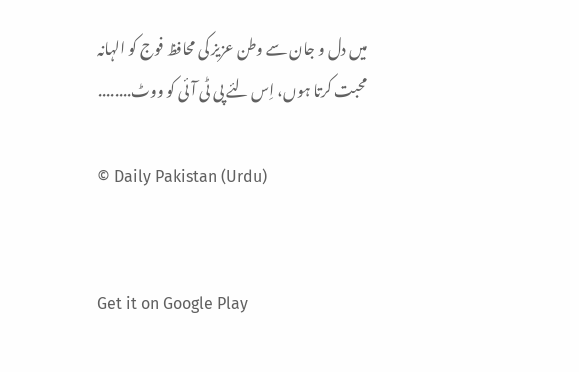میں دل و جان سے وطن عزیز کی محافظ فوج کو الہانہ محبت کرتا ہوں، اِس لئے پی ٹی آئی کو ووٹ........

© Daily Pakistan (Urdu)


Get it on Google Play